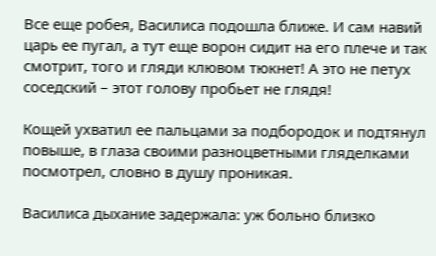Все еще робея, Василиса подошла ближе. И сам навий царь ее пугал, а тут еще ворон сидит на его плече и так смотрит, того и гляди клювом тюкнет! А это не петух соседский – этот голову пробьет не глядя!

Кощей ухватил ее пальцами за подбородок и подтянул повыше, в глаза своими разноцветными гляделками посмотрел, словно в душу проникая.

Василиса дыхание задержала: уж больно близко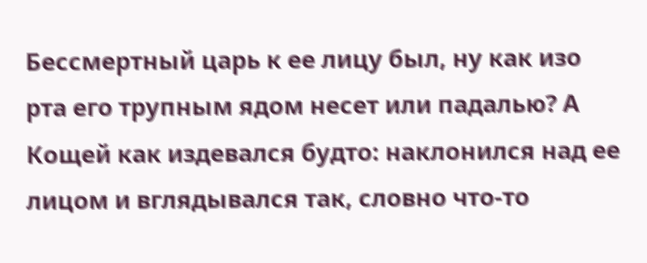Бессмертный царь к ее лицу был, ну как изо рта его трупным ядом несет или падалью? А Кощей как издевался будто: наклонился над ее лицом и вглядывался так, словно что-то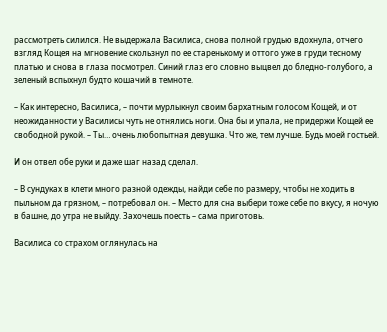рассмотреть силился. Не выдержала Василиса, снова полной грудью вдохнула, отчего взгляд Кощея на мгновение скользнул по ее старенькому и оттого уже в груди тесному платью и снова в глаза посмотрел. Синий глаз его словно выцвел до бледно-голубого, а зеленый вспыхнул будто кошачий в темноте.

– Как интересно, Василиса, – почти мурлыкнул своим бархатным голосом Кощей, и от неожиданности у Василисы чуть не отнялись ноги. Она бы и упала, не придержи Кощей ее свободной рукой. – Ты… очень любопытная девушка. Что же, тем лучше. Будь моей гостьей.

И он отвел обе руки и даже шаг назад сделал.

– В сундуках в клети много разной одежды, найди себе по размеру, чтобы не ходить в пыльном да грязном, – потребовал он. – Место для сна выбери тоже себе по вкусу, я ночую в башне, до утра не выйду. Захочешь поесть – сама приготовь.

Василиса со страхом оглянулась на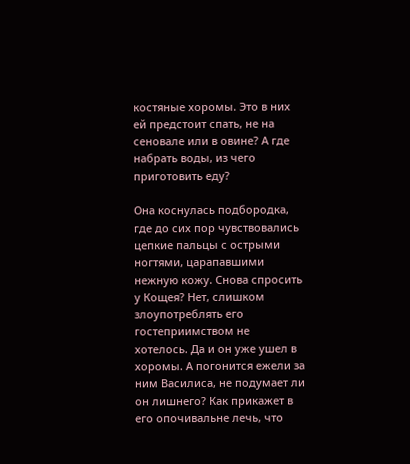костяные хоромы. Это в них ей предстоит спать, не на сеновале или в овине? А где набрать воды, из чего приготовить еду?

Она коснулась подбородка, где до сих пор чувствовались цепкие пальцы с острыми ногтями, царапавшими нежную кожу. Снова спросить у Кощея? Нет, слишком злоупотреблять его гостеприимством не хотелось. Да и он уже ушел в хоромы. А погонится ежели за ним Василиса, не подумает ли он лишнего? Как прикажет в его опочивальне лечь, что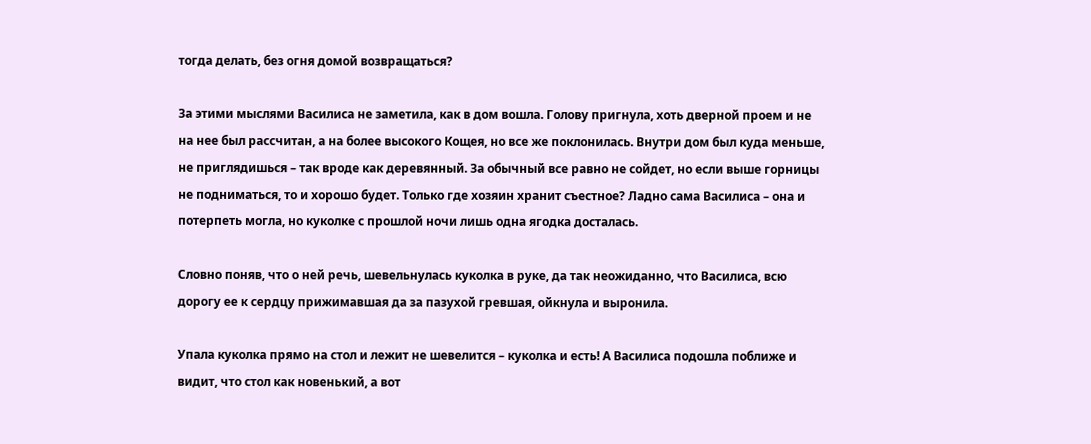тогда делать, без огня домой возвращаться?

За этими мыслями Василиса не заметила, как в дом вошла. Голову пригнула, хоть дверной проем и не на нее был рассчитан, а на более высокого Кощея, но все же поклонилась. Внутри дом был куда меньше, не приглядишься – так вроде как деревянный. За обычный все равно не сойдет, но если выше горницы не подниматься, то и хорошо будет. Только где хозяин хранит съестное? Ладно сама Василиса – она и потерпеть могла, но куколке с прошлой ночи лишь одна ягодка досталась.

Словно поняв, что о ней речь, шевельнулась куколка в руке, да так неожиданно, что Василиса, всю дорогу ее к сердцу прижимавшая да за пазухой гревшая, ойкнула и выронила.

Упала куколка прямо на стол и лежит не шевелится – куколка и есть! А Василиса подошла поближе и видит, что стол как новенький, а вот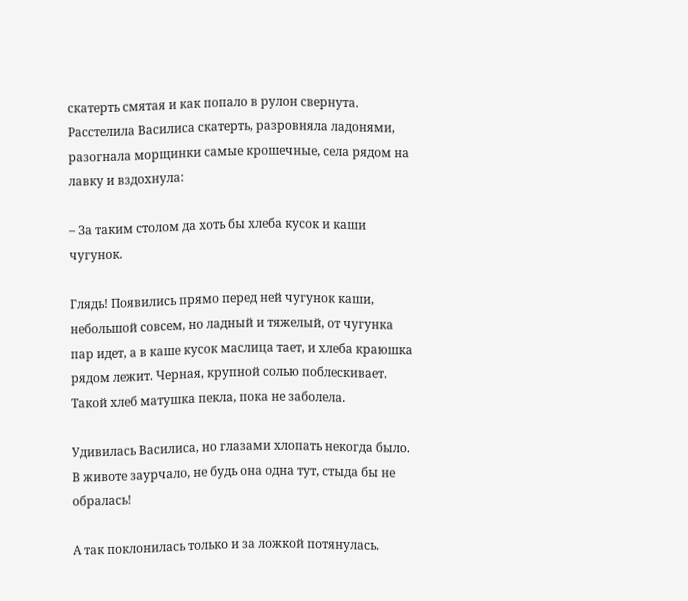скатерть смятая и как попало в рулон свернута. Расстелила Василиса скатерть, разровняла ладонями, разогнала морщинки самые крошечные, села рядом на лавку и вздохнула:

– За таким столом да хоть бы хлеба кусок и каши чугунок.

Глядь! Появились прямо перед ней чугунок каши, небольшой совсем, но ладный и тяжелый, от чугунка пар идет, а в каше кусок маслица тает, и хлеба краюшка рядом лежит. Черная, крупной солью поблескивает. Такой хлеб матушка пекла, пока не заболела.

Удивилась Василиса, но глазами хлопать некогда было. В животе заурчало, не будь она одна тут, стыда бы не обралась!

А так поклонилась только и за ложкой потянулась.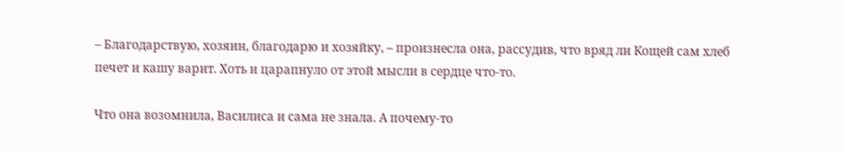– Благодарствую, хозяин, благодарю и хозяйку, – произнесла она, рассудив, что вряд ли Кощей сам хлеб печет и кашу варит. Хоть и царапнуло от этой мысли в сердце что-то.

Что она возомнила, Василиса и сама не знала. А почему-то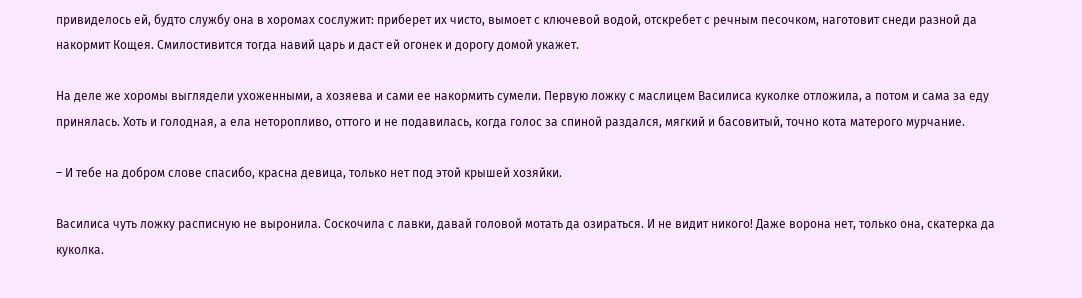привиделось ей, будто службу она в хоромах сослужит: приберет их чисто, вымоет с ключевой водой, отскребет с речным песочком, наготовит снеди разной да накормит Кощея. Смилостивится тогда навий царь и даст ей огонек и дорогу домой укажет.

На деле же хоромы выглядели ухоженными, а хозяева и сами ее накормить сумели. Первую ложку с маслицем Василиса куколке отложила, а потом и сама за еду принялась. Хоть и голодная, а ела неторопливо, оттого и не подавилась, когда голос за спиной раздался, мягкий и басовитый, точно кота матерого мурчание.

– И тебе на добром слове спасибо, красна девица, только нет под этой крышей хозяйки.

Василиса чуть ложку расписную не выронила. Соскочила с лавки, давай головой мотать да озираться. И не видит никого! Даже ворона нет, только она, скатерка да куколка.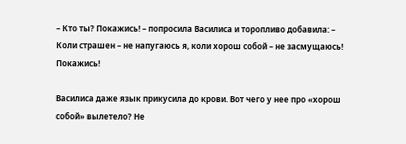– Кто ты? Покажись! – попросила Василиса и торопливо добавила: – Коли страшен – не напугаюсь я, коли хорош собой – не засмущаюсь! Покажись!

Василиса даже язык прикусила до крови. Вот чего у нее про «хорош собой» вылетело? Не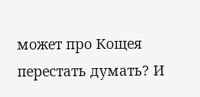может про Кощея перестать думать? И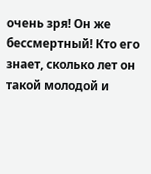очень зря! Он же бессмертный! Кто его знает, сколько лет он такой молодой и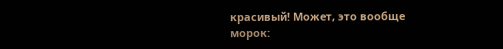красивый! Может, это вообще морок: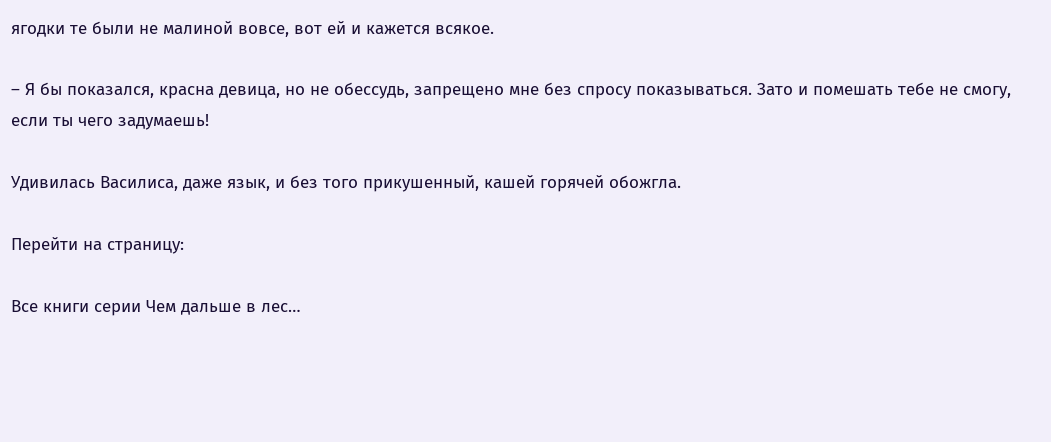ягодки те были не малиной вовсе, вот ей и кажется всякое.

– Я бы показался, красна девица, но не обессудь, запрещено мне без спросу показываться. Зато и помешать тебе не смогу, если ты чего задумаешь!

Удивилась Василиса, даже язык, и без того прикушенный, кашей горячей обожгла.

Перейти на страницу:

Все книги серии Чем дальше в лес…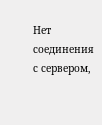Нет соединения с сервером,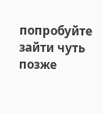попробуйте зайти чуть позже